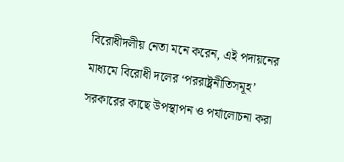বিরোধীদলীয় নেতা মনে করেন, এই পদায়নের মাধ্যমে বিরোধী দলের ‘পররাষ্ট্রনীতিসমূহ’ সরকারের কাছে উপস্থাপন ও পর্যালোচনা করা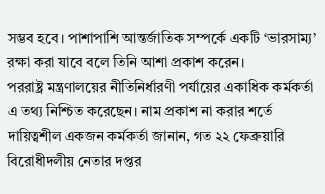সম্ভব হবে। পাশাপাশি আন্তর্জাতিক সম্পর্কে একটি ‘ভারসাম্য’ রক্ষা করা যাবে বলে তিনি আশা প্রকাশ করেন।
পররাষ্ট্র মন্ত্রণালয়ের নীতিনির্ধারণী পর্যায়ের একাধিক কর্মকর্তা এ তথ্য নিশ্চিত করেছেন। নাম প্রকাশ না করার শর্তে দায়িত্বশীল একজন কর্মকর্তা জানান, গত ২২ ফেব্রুয়ারি বিরোধীদলীয় নেতার দপ্তর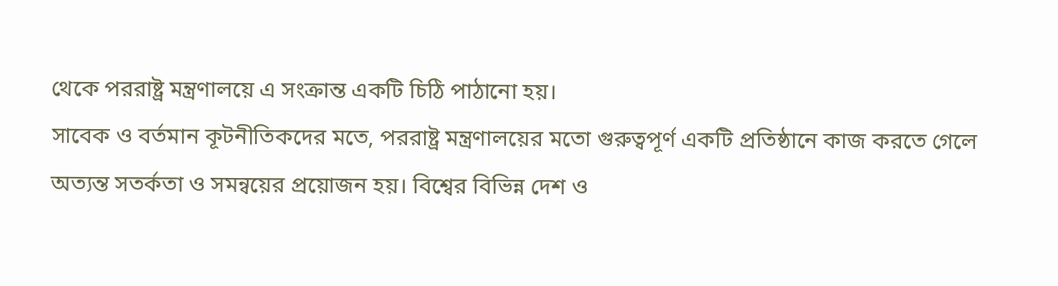থেকে পররাষ্ট্র মন্ত্রণালয়ে এ সংক্রান্ত একটি চিঠি পাঠানো হয়।
সাবেক ও বর্তমান কূটনীতিকদের মতে, পররাষ্ট্র মন্ত্রণালয়ের মতো গুরুত্বপূর্ণ একটি প্রতিষ্ঠানে কাজ করতে গেলে অত্যন্ত সতর্কতা ও সমন্বয়ের প্রয়োজন হয়। বিশ্বের বিভিন্ন দেশ ও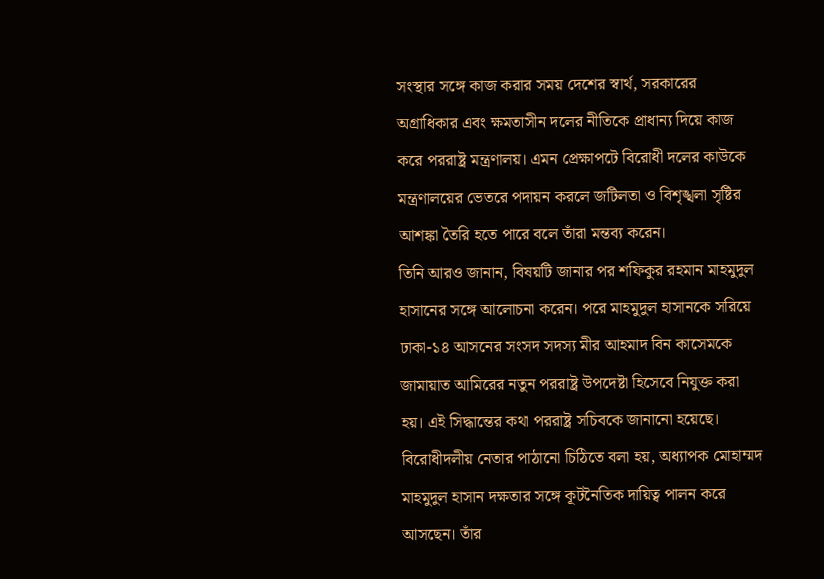সংস্থার সঙ্গে কাজ করার সময় দেশের স্বার্থ, সরকারের অগ্রাধিকার এবং ক্ষমতাসীন দলের নীতিকে প্রাধান্য দিয়ে কাজ করে পররাষ্ট্র মন্ত্রণালয়। এমন প্রেক্ষাপটে বিরোধী দলের কাউকে মন্ত্রণালয়ের ভেতরে পদায়ন করলে জটিলতা ও বিশৃঙ্খলা সৃষ্টির আশঙ্কা তৈরি হতে পারে বলে তাঁরা মন্তব্য করেন।
তিনি আরও জানান, বিষয়টি জানার পর শফিকুর রহমান মাহমুদুল হাসানের সঙ্গে আলোচনা করেন। পরে মাহমুদুল হাসানকে সরিয়ে ঢাকা-১৪ আসনের সংসদ সদস্য মীর আহমাদ বিন কাসেমকে জামায়াত আমিরের নতুন পররাষ্ট্র উপদেষ্টা হিসেবে নিযুক্ত করা হয়। এই সিদ্ধান্তের কথা পররাষ্ট্র সচিবকে জানানো হয়েছে।
বিরোধীদলীয় নেতার পাঠানো চিঠিতে বলা হয়, অধ্যাপক মোহাম্মদ মাহমুদুল হাসান দক্ষতার সঙ্গে কূটনৈতিক দায়িত্ব পালন করে আসছেন। তাঁর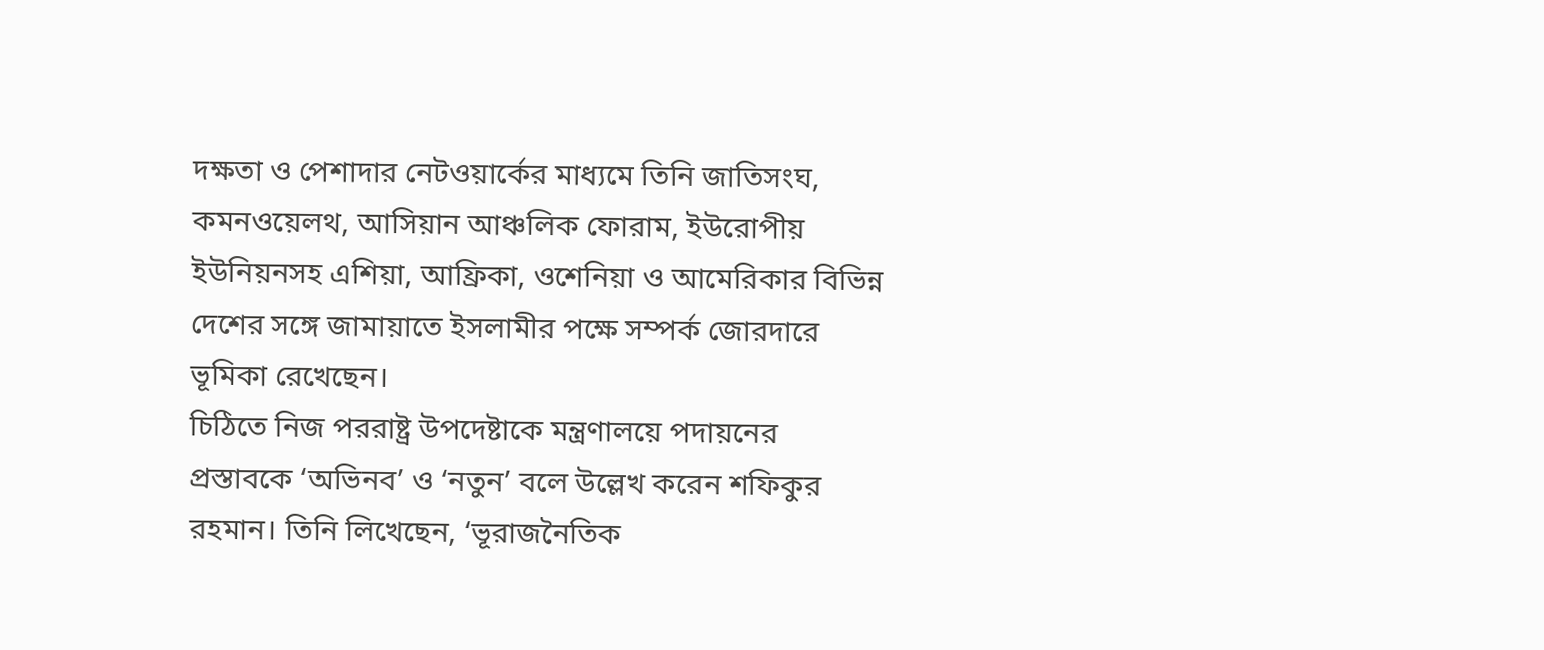দক্ষতা ও পেশাদার নেটওয়ার্কের মাধ্যমে তিনি জাতিসংঘ, কমনওয়েলথ, আসিয়ান আঞ্চলিক ফোরাম, ইউরোপীয় ইউনিয়নসহ এশিয়া, আফ্রিকা, ওশেনিয়া ও আমেরিকার বিভিন্ন দেশের সঙ্গে জামায়াতে ইসলামীর পক্ষে সম্পর্ক জোরদারে ভূমিকা রেখেছেন।
চিঠিতে নিজ পররাষ্ট্র উপদেষ্টাকে মন্ত্রণালয়ে পদায়নের প্রস্তাবকে ‘অভিনব’ ও ‘নতুন’ বলে উল্লেখ করেন শফিকুর রহমান। তিনি লিখেছেন, ‘ভূরাজনৈতিক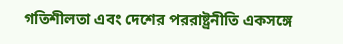গতিশীলতা এবং দেশের পররাষ্ট্রনীতি একসঙ্গে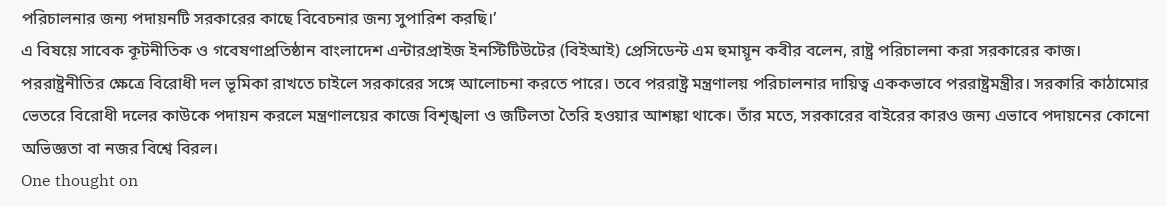পরিচালনার জন্য পদায়নটি সরকারের কাছে বিবেচনার জন্য সুপারিশ করছি।’
এ বিষয়ে সাবেক কূটনীতিক ও গবেষণাপ্রতিষ্ঠান বাংলাদেশ এন্টারপ্রাইজ ইনস্টিটিউটের (বিইআই) প্রেসিডেন্ট এম হুমায়ূন কবীর বলেন, রাষ্ট্র পরিচালনা করা সরকারের কাজ। পররাষ্ট্রনীতির ক্ষেত্রে বিরোধী দল ভূমিকা রাখতে চাইলে সরকারের সঙ্গে আলোচনা করতে পারে। তবে পররাষ্ট্র মন্ত্রণালয় পরিচালনার দায়িত্ব এককভাবে পররাষ্ট্রমন্ত্রীর। সরকারি কাঠামোর ভেতরে বিরোধী দলের কাউকে পদায়ন করলে মন্ত্রণালয়ের কাজে বিশৃঙ্খলা ও জটিলতা তৈরি হওয়ার আশঙ্কা থাকে। তাঁর মতে, সরকারের বাইরের কারও জন্য এভাবে পদায়নের কোনো অভিজ্ঞতা বা নজর বিশ্বে বিরল।
One thought on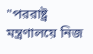"পররাষ্ট্র মন্ত্রণালয়ে নিজ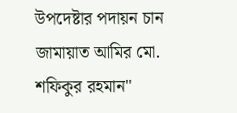উপদেষ্টার পদায়ন চান জামায়াত আমির মো. শফিকুর রহমান"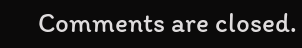Comments are closed.